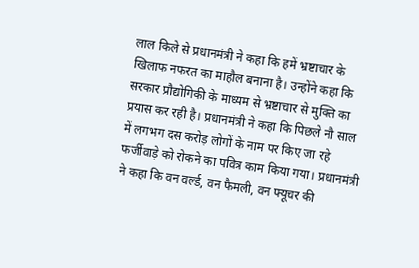लाल किले से प्रधानमंत्री ने कहा कि हमें भ्रष्टाचार के खिलाफ नफरत का माहौल बनाना है। उन्होंने कहा कि सरकार प्रौद्योगिकी के माध्यम से भ्रष्टाचार से मुक्ति का प्रयास कर रही है। प्रधानमंत्री ने कहा कि पिछले नौ साल में लगभग दस करोड़ लोगों के नाम पर किए जा रहे फर्जीवाड़े को रोकने का पवित्र काम किया गया। प्रधानमंत्री ने कहा कि वन वर्ल्ड, वन फैमली, वन फ्यूचर की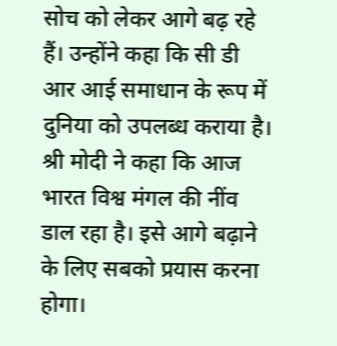सोच को लेकर आगे बढ़ रहे हैं। उन्होंने कहा कि सी डी आर आई समाधान के रूप में दुनिया को उपलब्ध कराया है। श्री मोदी ने कहा कि आज भारत विश्व मंगल की नींव डाल रहा है। इसे आगे बढ़ाने के लिए सबको प्रयास करना होगा।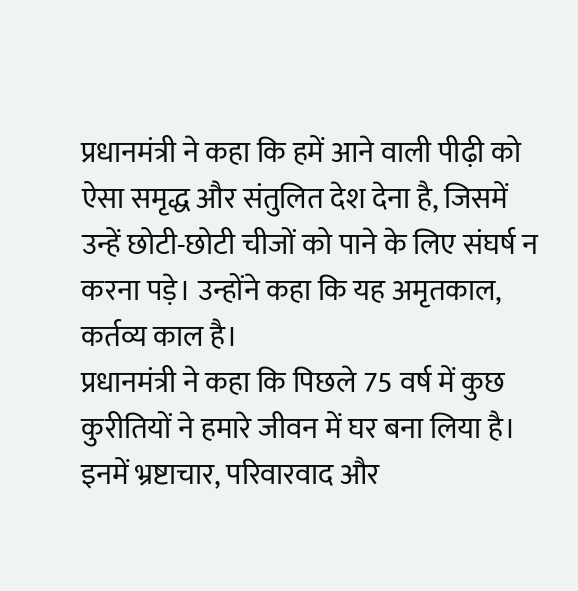प्रधानमंत्री ने कहा कि हमें आने वाली पीढ़ी को ऐसा समृद्ध और संतुलित देश देना है, जिसमें उन्हें छोटी-छोटी चीजों को पाने के लिए संघर्ष न करना पड़े। उन्होंने कहा कि यह अमृतकाल, कर्तव्य काल है।
प्रधानमंत्री ने कहा कि पिछले 75 वर्ष में कुछ कुरीतियों ने हमारे जीवन में घर बना लिया है। इनमें भ्रष्टाचार, परिवारवाद और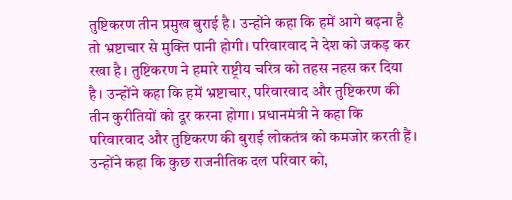तुष्टिकरण तीन प्रमुख बुराई है। उन्होंने कहा कि हमें आगे बढ़ना है तो भ्रष्टाचार से मुक्ति पानी होगी। परिवारवाद ने देश को जकड़ कर रखा है। तुष्टिकरण ने हमारे राष्ट्रीय चरित्र को तहस नहस कर दिया है। उन्होंने कहा कि हमें भ्रष्टाचार, परिवारवाद और तुष्टिकरण की तीन कुरीतियों को दूर करना होगा। प्रधानमंत्री ने कहा कि परिवारवाद और तुष्टिकरण की बुराई लोकतंत्र को कमजोर करती हैं। उन्होंने कहा कि कुछ राजनीतिक दल परिवार को,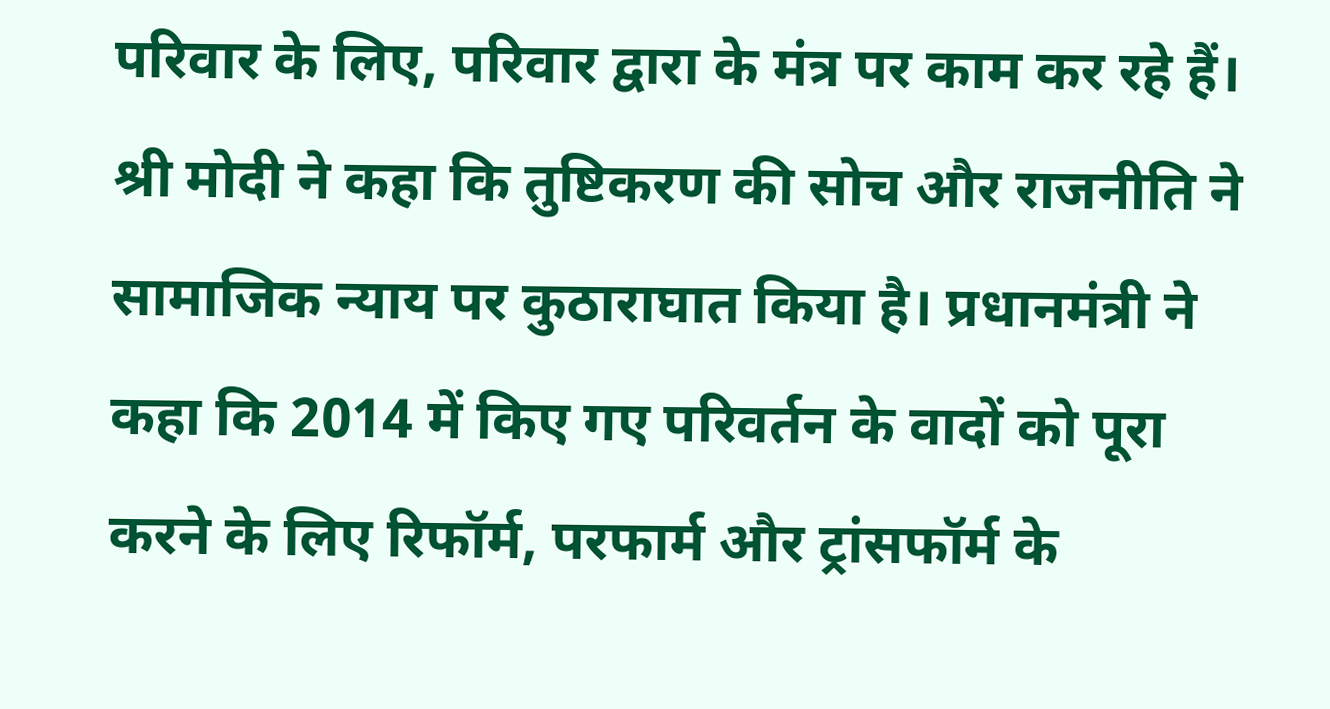परिवार के लिए, परिवार द्वारा के मंत्र पर काम कर रहे हैं। श्री मोदी ने कहा कि तुष्टिकरण की सोच और राजनीति ने सामाजिक न्याय पर कुठाराघात किया है। प्रधानमंत्री ने कहा कि 2014 में किए गए परिवर्तन के वादों को पूरा करने के लिए रिफॉर्म, परफार्म और ट्रांसफॉर्म के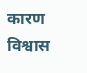कारण विश्वास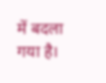में बदला गया है।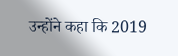उन्होंने कहा कि 2019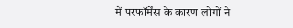में परफॉर्मेंस के कारण लोगों ने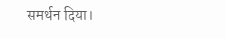समर्थन दिया।